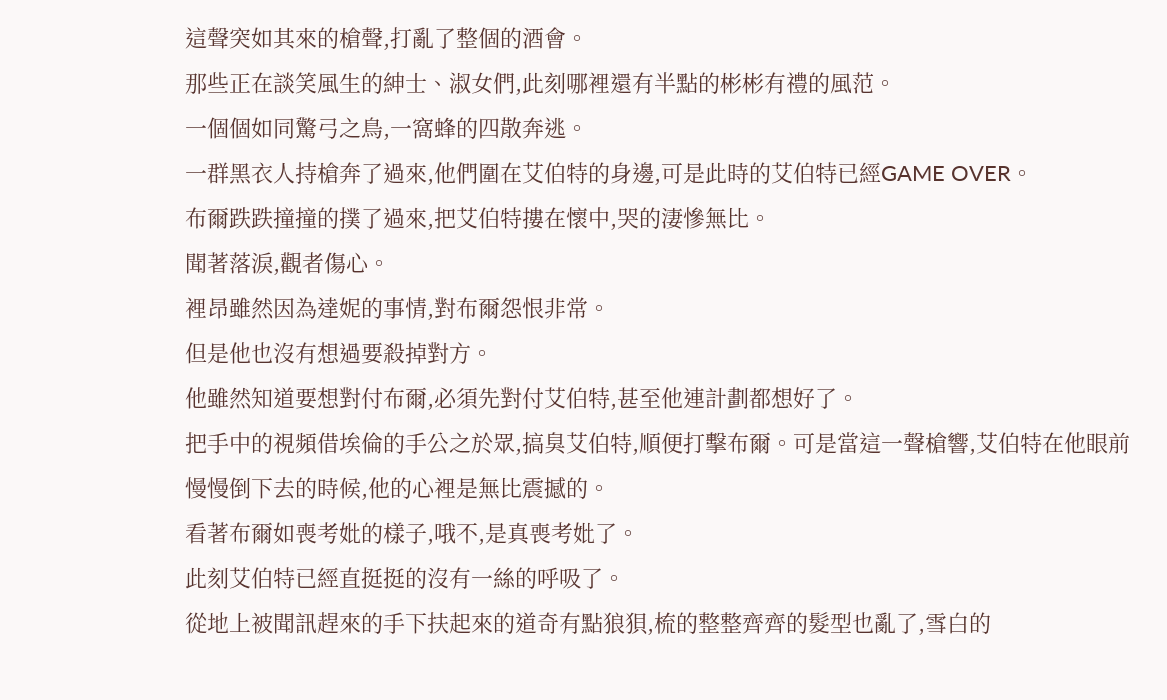這聲突如其來的槍聲,打亂了整個的酒會。
那些正在談笑風生的紳士、淑女們,此刻哪裡還有半點的彬彬有禮的風范。
一個個如同驚弓之鳥,一窩蜂的四散奔逃。
一群黑衣人持槍奔了過來,他們圍在艾伯特的身邊,可是此時的艾伯特已經GAME OVER。
布爾跌跌撞撞的撲了過來,把艾伯特摟在懷中,哭的淒慘無比。
聞著落淚,觀者傷心。
裡昂雖然因為達妮的事情,對布爾怨恨非常。
但是他也沒有想過要殺掉對方。
他雖然知道要想對付布爾,必須先對付艾伯特,甚至他連計劃都想好了。
把手中的視頻借埃倫的手公之於眾,搞臭艾伯特,順便打擊布爾。可是當這一聲槍響,艾伯特在他眼前慢慢倒下去的時候,他的心裡是無比震撼的。
看著布爾如喪考妣的樣子,哦不,是真喪考妣了。
此刻艾伯特已經直挺挺的沒有一絲的呼吸了。
從地上被聞訊趕來的手下扶起來的道奇有點狼狽,梳的整整齊齊的髮型也亂了,雪白的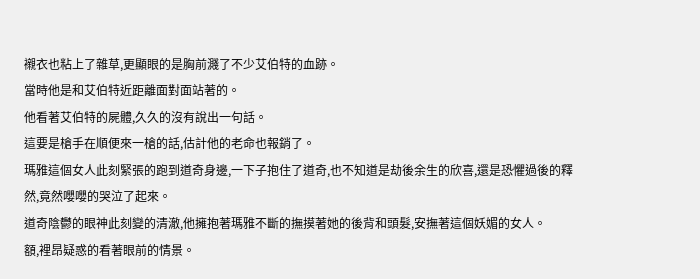襯衣也粘上了雜草,更顯眼的是胸前濺了不少艾伯特的血跡。
當時他是和艾伯特近距離面對面站著的。
他看著艾伯特的屍體,久久的沒有說出一句話。
這要是槍手在順便來一槍的話,估計他的老命也報銷了。
瑪雅這個女人此刻緊張的跑到道奇身邊,一下子抱住了道奇,也不知道是劫後余生的欣喜,還是恐懼過後的釋然,竟然嚶嚶的哭泣了起來。
道奇陰鬱的眼神此刻變的清澈,他擁抱著瑪雅不斷的撫摸著她的後背和頭髮,安撫著這個妖媚的女人。
額,裡昂疑惑的看著眼前的情景。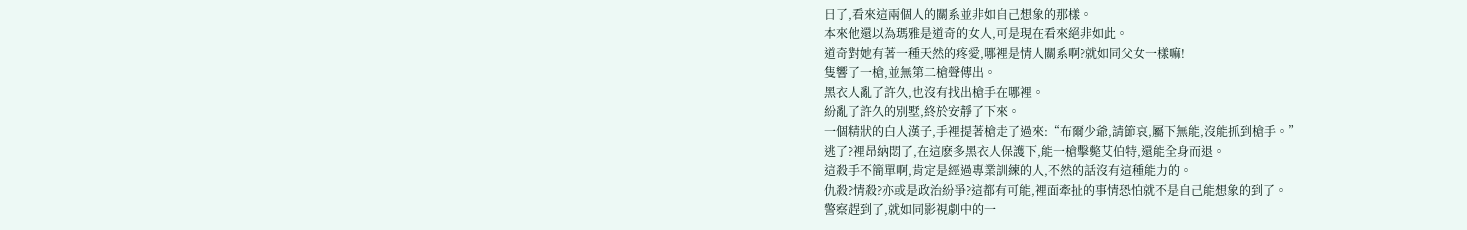日了,看來這兩個人的關系並非如自己想象的那樣。
本來他還以為瑪雅是道奇的女人,可是現在看來絕非如此。
道奇對她有著一種天然的疼愛,哪裡是情人關系啊?就如同父女一樣嘛!
隻響了一槍,並無第二槍聲傳出。
黑衣人亂了許久,也沒有找出槍手在哪裡。
紛亂了許久的別墅,終於安靜了下來。
一個精狀的白人漢子,手裡提著槍走了過來:“布爾少爺,請節哀,屬下無能,沒能抓到槍手。”
逃了?裡昂納悶了,在這麽多黑衣人保護下,能一槍擊斃艾伯特,還能全身而退。
這殺手不簡單啊,肯定是經過專業訓練的人,不然的話沒有這種能力的。
仇殺?情殺?亦或是政治紛爭?這都有可能,裡面牽扯的事情恐怕就不是自己能想象的到了。
警察趕到了,就如同影視劇中的一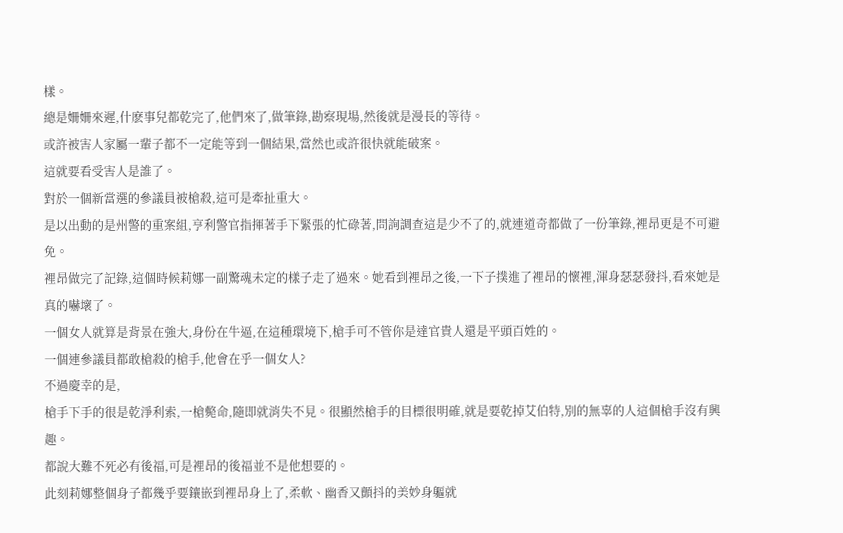樣。
總是姍姍來遲,什麽事兒都乾完了,他們來了,做筆錄,勘察現場,然後就是漫長的等待。
或許被害人家屬一輩子都不一定能等到一個結果,當然也或許很快就能破案。
這就要看受害人是誰了。
對於一個新當選的參議員被槍殺,這可是牽扯重大。
是以出動的是州警的重案組,亨利警官指揮著手下緊張的忙碌著,問詢調查這是少不了的,就連道奇都做了一份筆錄,裡昂更是不可避免。
裡昂做完了記錄,這個時候莉娜一副驚魂未定的樣子走了過來。她看到裡昂之後,一下子撲進了裡昂的懷裡,渾身瑟瑟發抖,看來她是真的嚇壞了。
一個女人就算是背景在強大,身份在牛逼,在這種環境下,槍手可不管你是達官貴人還是平頭百姓的。
一個連參議員都敢槍殺的槍手,他會在乎一個女人?
不過慶幸的是,
槍手下手的很是乾淨利索,一槍斃命,隨即就消失不見。很顯然槍手的目標很明確,就是要乾掉艾伯特,別的無辜的人這個槍手沒有興趣。
都說大難不死必有後福,可是裡昂的後福並不是他想要的。
此刻莉娜整個身子都幾乎要鑲嵌到裡昂身上了,柔軟、幽香又顫抖的美妙身軀就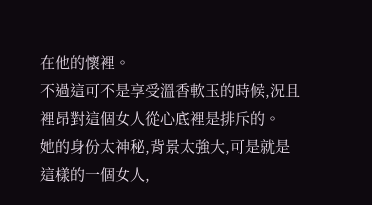在他的懷裡。
不過這可不是享受溫香軟玉的時候,況且裡昂對這個女人從心底裡是排斥的。
她的身份太神秘,背景太強大,可是就是這樣的一個女人,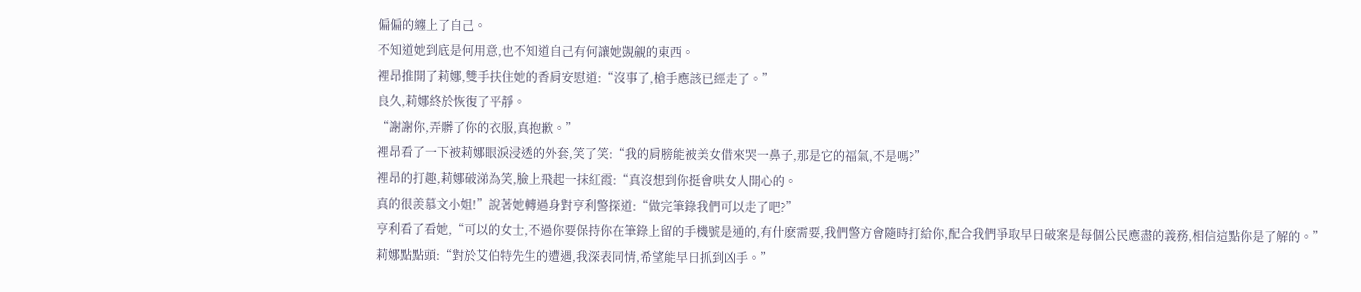偏偏的纏上了自己。
不知道她到底是何用意,也不知道自己有何讓她覬覦的東西。
裡昂推開了莉娜,雙手扶住她的香肩安慰道:“沒事了,槍手應該已經走了。”
良久,莉娜終於恢復了平靜。
“謝謝你,弄髒了你的衣服,真抱歉。”
裡昂看了一下被莉娜眼淚浸透的外套,笑了笑:“我的肩膀能被美女借來哭一鼻子,那是它的福氣,不是嗎?”
裡昂的打趣,莉娜破涕為笑,臉上飛起一抹紅霞:“真沒想到你挺會哄女人開心的。
真的很羨慕文小姐!”說著她轉過身對亨利警探道:“做完筆錄我們可以走了吧?”
亨利看了看她,“可以的女士,不過你要保持你在筆錄上留的手機號是通的,有什麽需要,我們警方會隨時打給你,配合我們爭取早日破案是每個公民應盡的義務,相信這點你是了解的。”
莉娜點點頭:“對於艾伯特先生的遭遇,我深表同情,希望能早日抓到凶手。”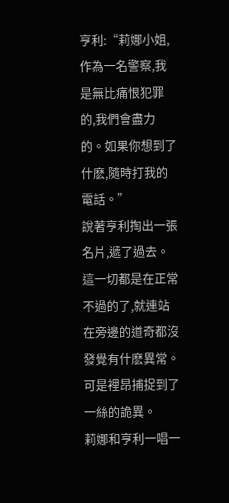亨利:“莉娜小姐,作為一名警察,我是無比痛恨犯罪的,我們會盡力的。如果你想到了什麽,隨時打我的電話。”
說著亨利掏出一張名片,遞了過去。
這一切都是在正常不過的了,就連站在旁邊的道奇都沒發覺有什麽異常。
可是裡昂捕捉到了一絲的詭異。
莉娜和亨利一唱一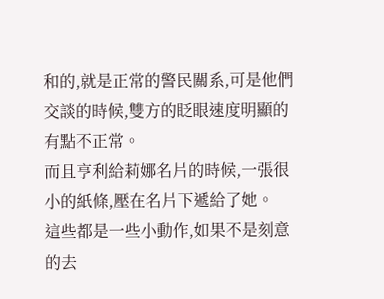和的,就是正常的警民關系,可是他們交談的時候,雙方的眨眼速度明顯的有點不正常。
而且亨利給莉娜名片的時候,一張很小的紙條,壓在名片下遞給了她。
這些都是一些小動作,如果不是刻意的去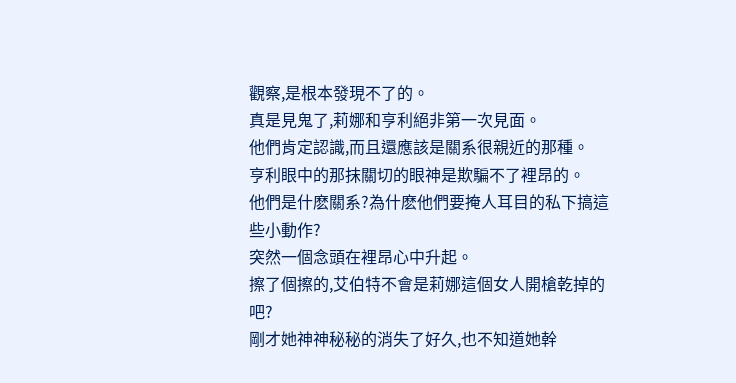觀察,是根本發現不了的。
真是見鬼了,莉娜和亨利絕非第一次見面。
他們肯定認識,而且還應該是關系很親近的那種。
亨利眼中的那抹關切的眼神是欺騙不了裡昂的。
他們是什麽關系?為什麽他們要掩人耳目的私下搞這些小動作?
突然一個念頭在裡昂心中升起。
擦了個擦的,艾伯特不會是莉娜這個女人開槍乾掉的吧?
剛才她神神秘秘的消失了好久,也不知道她幹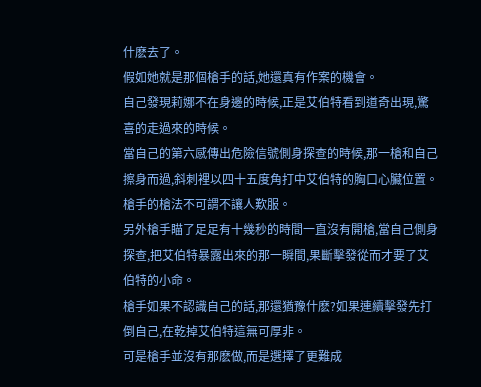什麽去了。
假如她就是那個槍手的話,她還真有作案的機會。
自己發現莉娜不在身邊的時候,正是艾伯特看到道奇出現,驚喜的走過來的時候。
當自己的第六感傳出危險信號側身探查的時候,那一槍和自己擦身而過,斜刺裡以四十五度角打中艾伯特的胸口心臟位置。
槍手的槍法不可謂不讓人歎服。
另外槍手瞄了足足有十幾秒的時間一直沒有開槍,當自己側身探查,把艾伯特暴露出來的那一瞬間,果斷擊發從而才要了艾伯特的小命。
槍手如果不認識自己的話,那還猶豫什麽?如果連續擊發先打倒自己,在乾掉艾伯特這無可厚非。
可是槍手並沒有那麽做,而是選擇了更難成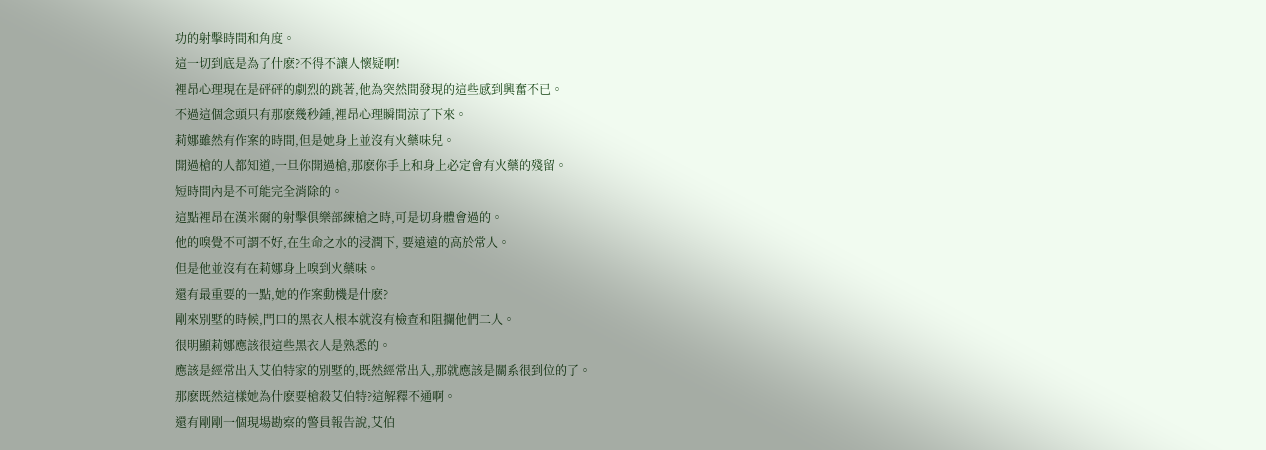功的射擊時間和角度。
這一切到底是為了什麽?不得不讓人懷疑啊!
裡昂心理現在是砰砰的劇烈的跳著,他為突然間發現的這些感到興奮不已。
不過這個念頭只有那麽幾秒鍾,裡昂心理瞬間涼了下來。
莉娜雖然有作案的時間,但是她身上並沒有火藥味兒。
開過槍的人都知道,一旦你開過槍,那麽你手上和身上必定會有火藥的殘留。
短時間內是不可能完全消除的。
這點裡昂在漢米爾的射擊俱樂部練槍之時,可是切身體會過的。
他的嗅覺不可謂不好,在生命之水的浸潤下, 要遠遠的高於常人。
但是他並沒有在莉娜身上嗅到火藥味。
還有最重要的一點,她的作案動機是什麽?
剛來別墅的時候,門口的黑衣人根本就沒有檢查和阻攔他們二人。
很明顯莉娜應該很這些黑衣人是熟悉的。
應該是經常出入艾伯特家的別墅的,既然經常出入,那就應該是關系很到位的了。
那麽既然這樣她為什麽要槍殺艾伯特?這解釋不通啊。
還有剛剛一個現場勘察的警員報告說,艾伯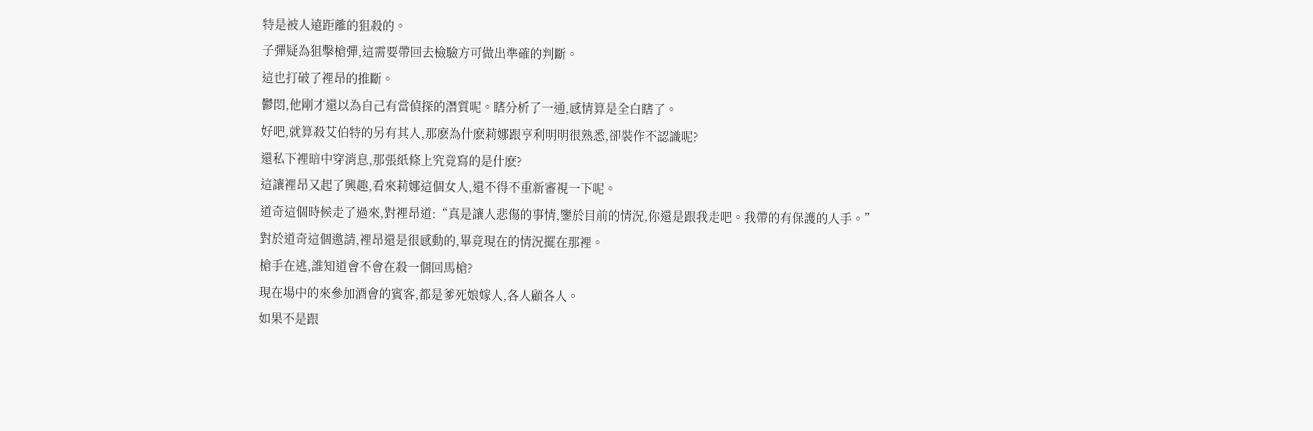特是被人遠距離的狙殺的。
子彈疑為狙擊槍彈,這需要帶回去檢驗方可做出準確的判斷。
這也打破了裡昂的推斷。
鬱悶,他剛才還以為自己有當偵探的潛質呢。瞎分析了一通,感情算是全白瞎了。
好吧,就算殺艾伯特的另有其人,那麽為什麽莉娜跟亨利明明很熟悉,卻裝作不認識呢?
還私下裡暗中穿消息,那張紙條上究竟寫的是什麽?
這讓裡昂又起了興趣,看來莉娜這個女人,還不得不重新審視一下呢。
道奇這個時候走了過來,對裡昂道:“真是讓人悲傷的事情,鑒於目前的情況,你還是跟我走吧。我帶的有保護的人手。”
對於道奇這個邀請,裡昂還是很感動的,畢竟現在的情況擺在那裡。
槍手在逃,誰知道會不會在殺一個回馬槍?
現在場中的來參加酒會的賓客,都是爹死娘嫁人,各人顧各人。
如果不是跟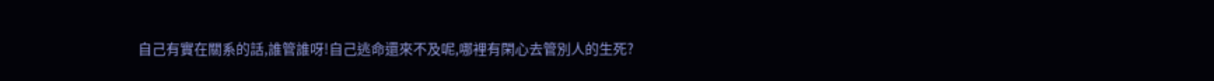自己有實在關系的話,誰管誰呀!自己逃命還來不及呢,哪裡有閑心去管別人的生死?